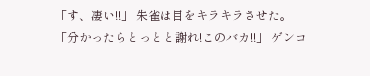「す、凄い!!」 朱雀は目をキラキラさせた。 「分かったらとっとと謝れ!このバカ!!」 ゲンコ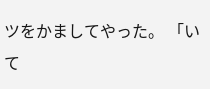ツをかましてやった。 「いて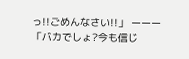っ!!ごめんなさい!!」 ーーー 「バカでしょ?今も信じ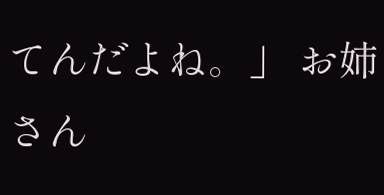てんだよね。」 お姉さん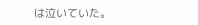は泣いていた。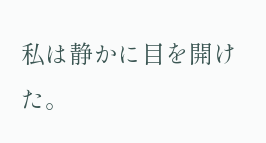私は静かに目を開けた。